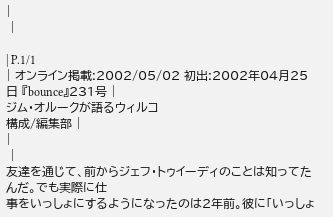|
 |

| P.1/1
| オンライン掲載:2002/05/02 初出:2002年04月25日 『bounce』231号 |
ジム・オルークが語るウィルコ
構成/編集部 |
|
 |
友達を通じて、前からジェフ・トゥイーディのことは知ってたんだ。でも実際に仕
事をいっしょにするようになったのは2年前。彼に「いっしょ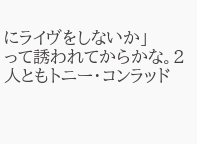にライヴをしないか」
って誘われてからかな。2人ともトニー・コンラッド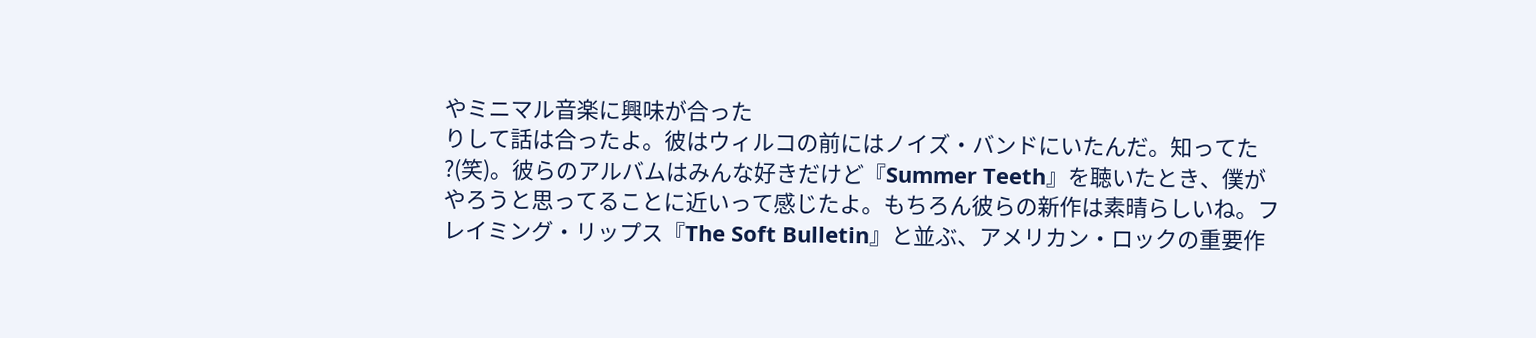やミニマル音楽に興味が合った
りして話は合ったよ。彼はウィルコの前にはノイズ・バンドにいたんだ。知ってた
?(笑)。彼らのアルバムはみんな好きだけど『Summer Teeth』を聴いたとき、僕が
やろうと思ってることに近いって感じたよ。もちろん彼らの新作は素晴らしいね。フ
レイミング・リップス『The Soft Bulletin』と並ぶ、アメリカン・ロックの重要作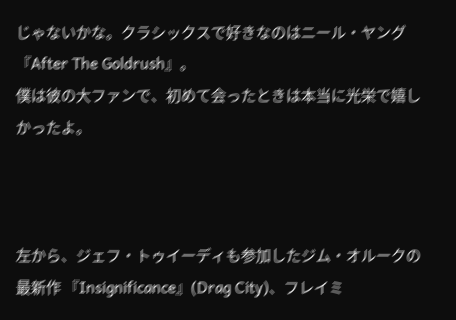じゃないかな。クラシックスで好きなのはニール・ヤング『After The Goldrush』。
僕は彼の大ファンで、初めて会ったときは本当に光栄で嬉しかったよ。



左から、ジェフ・トゥイーディも参加したジム・オルークの最新作 『Insignificance』(Drag City)、フレイミ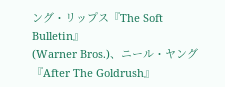ング・リップス『The Soft Bulletin』
(Warner Bros.)、ニール・ヤング『After The Goldrush』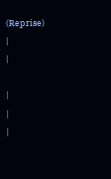(Reprise)
|
|

|
|
|